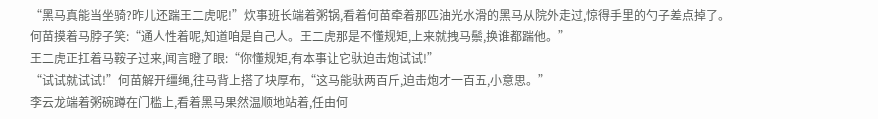“黑马真能当坐骑?昨儿还踹王二虎呢!”炊事班长端着粥锅,看着何苗牵着那匹油光水滑的黑马从院外走过,惊得手里的勺子差点掉了。
何苗摸着马脖子笑:“通人性着呢,知道咱是自己人。王二虎那是不懂规矩,上来就拽马鬃,换谁都踹他。”
王二虎正扛着马鞍子过来,闻言瞪了眼:“你懂规矩,有本事让它驮迫击炮试试!”
“试试就试试!”何苗解开缰绳,往马背上搭了块厚布,“这马能驮两百斤,迫击炮才一百五,小意思。”
李云龙端着粥碗蹲在门槛上,看着黑马果然温顺地站着,任由何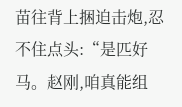苗往背上捆迫击炮,忍不住点头:“是匹好马。赵刚,咱真能组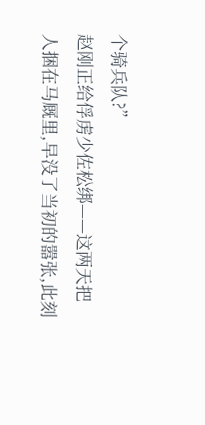个骑兵队?”
赵刚正给俘虏少佐松绑——这两天把人捆在马厩里,早没了当初的嚣张,此刻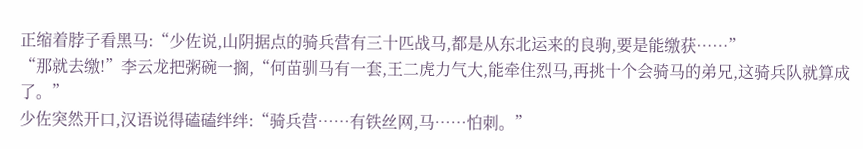正缩着脖子看黑马:“少佐说,山阴据点的骑兵营有三十匹战马,都是从东北运来的良驹,要是能缴获……”
“那就去缴!”李云龙把粥碗一搁,“何苗驯马有一套,王二虎力气大,能牵住烈马,再挑十个会骑马的弟兄,这骑兵队就算成了。”
少佐突然开口,汉语说得磕磕绊绊:“骑兵营……有铁丝网,马……怕刺。”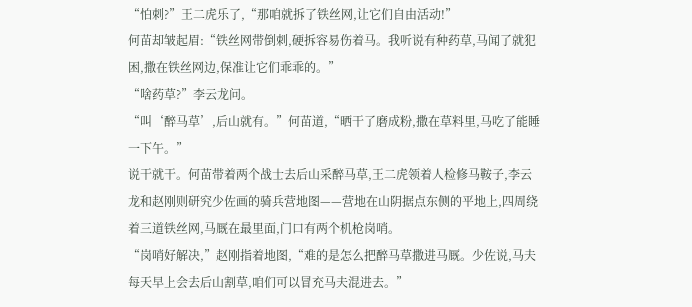“怕刺?”王二虎乐了,“那咱就拆了铁丝网,让它们自由活动!”
何苗却皱起眉:“铁丝网带倒刺,硬拆容易伤着马。我听说有种药草,马闻了就犯困,撒在铁丝网边,保准让它们乖乖的。”
“啥药草?”李云龙问。
“叫‘醉马草’,后山就有。”何苗道,“晒干了磨成粉,撒在草料里,马吃了能睡一下午。”
说干就干。何苗带着两个战士去后山采醉马草,王二虎领着人检修马鞍子,李云龙和赵刚则研究少佐画的骑兵营地图——营地在山阴据点东侧的平地上,四周绕着三道铁丝网,马厩在最里面,门口有两个机枪岗哨。
“岗哨好解决,”赵刚指着地图,“难的是怎么把醉马草撒进马厩。少佐说,马夫每天早上会去后山割草,咱们可以冒充马夫混进去。”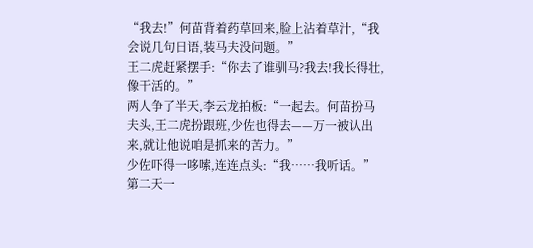“我去!”何苗背着药草回来,脸上沾着草汁,“我会说几句日语,装马夫没问题。”
王二虎赶紧摆手:“你去了谁驯马?我去!我长得壮,像干活的。”
两人争了半天,李云龙拍板:“一起去。何苗扮马夫头,王二虎扮跟班,少佐也得去——万一被认出来,就让他说咱是抓来的苦力。”
少佐吓得一哆嗦,连连点头:“我……我听话。”
第二天一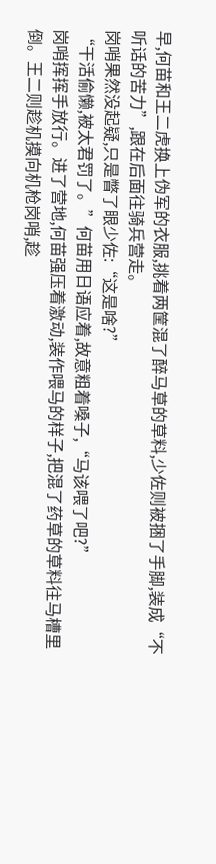早,何苗和王二虎换上伪军的衣服,挑着两筐混了醉马草的草料,少佐则被捆了手脚,装成“不听话的苦力”,跟在后面往骑兵营走。
岗哨果然没起疑,只是瞥了眼少佐:“这是啥?”
“干活偷懒,被太君罚了。”何苗用日语应着,故意粗着嗓子,“马该喂了吧?”
岗哨挥挥手放行。进了营地,何苗强压着激动,装作喂马的样子,把混了药草的草料往马槽里倒。王二则趁机摸向机枪岗哨,趁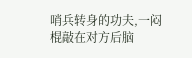哨兵转身的功夫,一闷棍敲在对方后脑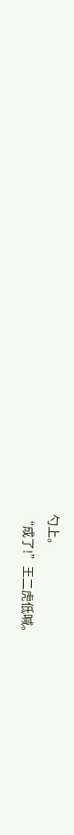勺上。
“成了!”王二虎低喊。